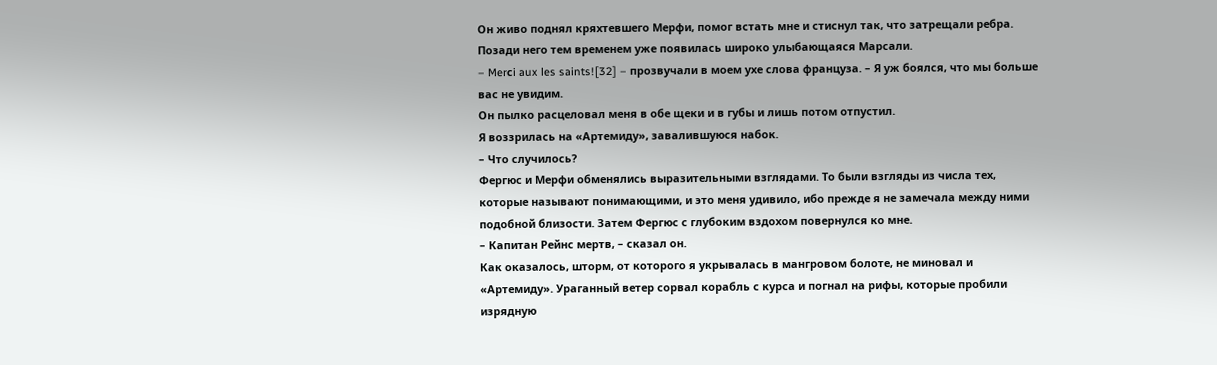Он живо поднял кряхтевшего Мерфи, помог встать мне и стиснул так, что затрещали ребра. Позади него тем временем уже появилась широко улыбающаяся Марсали.
– Merсi aux les saints![32] – прозвучали в моем ухе слова француза. – Я уж боялся, что мы больше вас не увидим.
Он пылко расцеловал меня в обе щеки и в губы и лишь потом отпустил.
Я воззрилась на «Артемиду», завалившуюся набок.
– Что случилось?
Фергюс и Мерфи обменялись выразительными взглядами. То были взгляды из числа тех, которые называют понимающими, и это меня удивило, ибо прежде я не замечала между ними подобной близости. Затем Фергюс с глубоким вздохом повернулся ко мне.
– Капитан Рейнс мертв, – сказал он.
Как оказалось, шторм, от которого я укрывалась в мангровом болоте, не миновал и «Артемиду». Ураганный ветер сорвал корабль с курса и погнал на рифы, которые пробили изрядную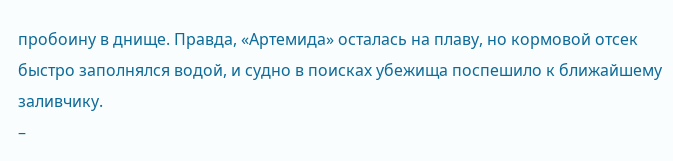пробоину в днище. Правда, «Артемида» осталась на плаву, но кормовой отсек быстро заполнялся водой, и судно в поисках убежища поспешило к ближайшему заливчику.
–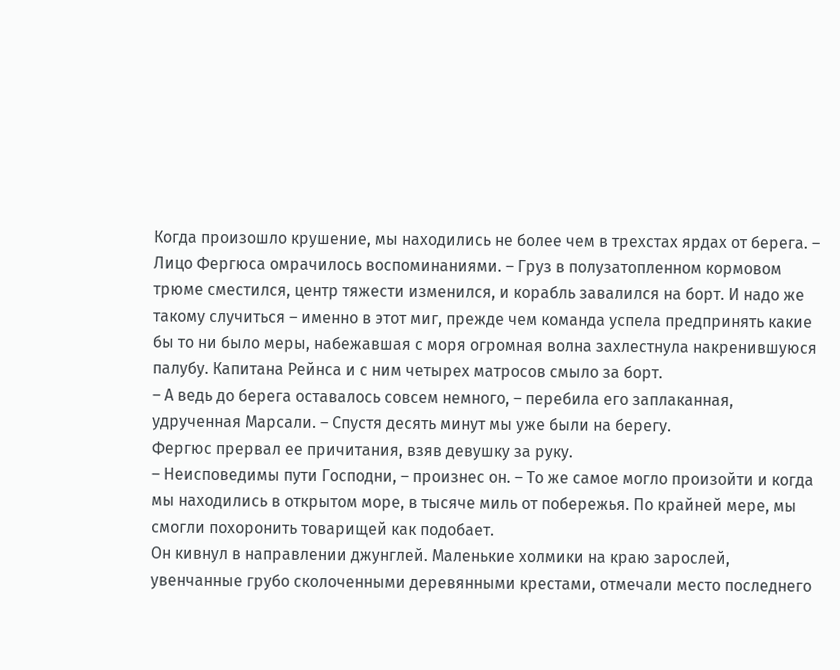Когда произошло крушение, мы находились не более чем в трехстах ярдах от берега. – Лицо Фергюса омрачилось воспоминаниями. – Груз в полузатопленном кормовом трюме сместился, центр тяжести изменился, и корабль завалился на борт. И надо же такому случиться – именно в этот миг, прежде чем команда успела предпринять какие бы то ни было меры, набежавшая с моря огромная волна захлестнула накренившуюся палубу. Капитана Рейнса и с ним четырех матросов смыло за борт.
– А ведь до берега оставалось совсем немного, – перебила его заплаканная, удрученная Марсали. – Спустя десять минут мы уже были на берегу.
Фергюс прервал ее причитания, взяв девушку за руку.
– Неисповедимы пути Господни, – произнес он. – То же самое могло произойти и когда мы находились в открытом море, в тысяче миль от побережья. По крайней мере, мы смогли похоронить товарищей как подобает.
Он кивнул в направлении джунглей. Маленькие холмики на краю зарослей, увенчанные грубо сколоченными деревянными крестами, отмечали место последнего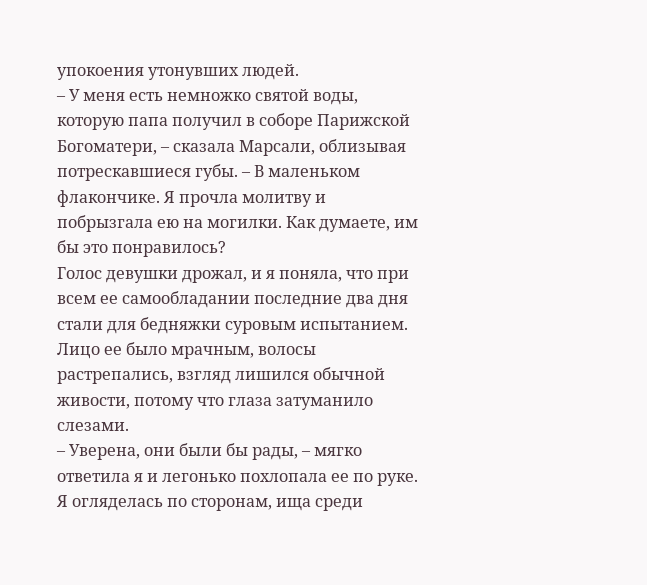упокоения утонувших людей.
– У меня есть немножко святой воды, которую папа получил в соборе Парижской Богоматери, – сказала Марсали, облизывая потрескавшиеся губы. – В маленьком флакончике. Я прочла молитву и побрызгала ею на могилки. Как думаете, им бы это понравилось?
Голос девушки дрожал, и я поняла, что при всем ее самообладании последние два дня стали для бедняжки суровым испытанием. Лицо ее было мрачным, волосы растрепались, взгляд лишился обычной живости, потому что глаза затуманило слезами.
– Уверена, они были бы рады, – мягко ответила я и легонько похлопала ее по руке.
Я огляделась по сторонам, ища среди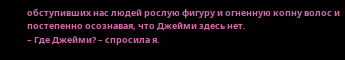обступивших нас людей рослую фигуру и огненную копну волос и постепенно осознавая, что Джейми здесь нет.
– Где Джейми? – спросила я.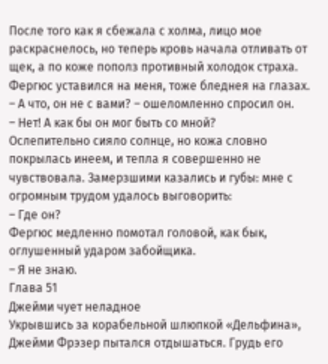После того как я сбежала с холма, лицо мое раскраснелось, но теперь кровь начала отливать от щек, а по коже пополз противный холодок страха.
Фергюс уставился на меня, тоже бледнея на глазах.
– А что, он не с вами? – ошеломленно спросил он.
– Нет! А как бы он мог быть со мной?
Ослепительно сияло солнце, но кожа словно покрылась инеем, и тепла я совершенно не чувствовала. Замерзшими казались и губы: мне с огромным трудом удалось выговорить:
– Где он?
Фергюс медленно помотал головой, как бык, оглушенный ударом забойщика.
– Я не знаю.
Глава 51
Джейми чует неладное
Укрывшись за корабельной шлюпкой «Дельфина», Джейми Фрэзер пытался отдышаться. Грудь его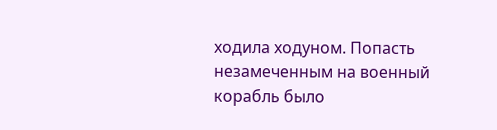ходила ходуном. Попасть незамеченным на военный корабль было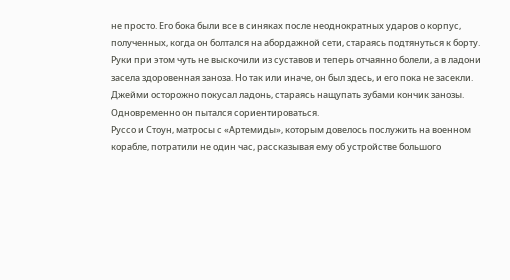не просто. Его бока были все в синяках после неоднократных ударов о корпус, полученных, когда он болтался на абордажной сети, стараясь подтянуться к борту. Руки при этом чуть не выскочили из суставов и теперь отчаянно болели, а в ладони засела здоровенная заноза. Но так или иначе, он был здесь, и его пока не засекли.
Джейми осторожно покусал ладонь, стараясь нащупать зубами кончик занозы. Одновременно он пытался сориентироваться.
Руссо и Стоун, матросы с «Артемиды», которым довелось послужить на военном корабле, потратили не один час, рассказывая ему об устройстве большого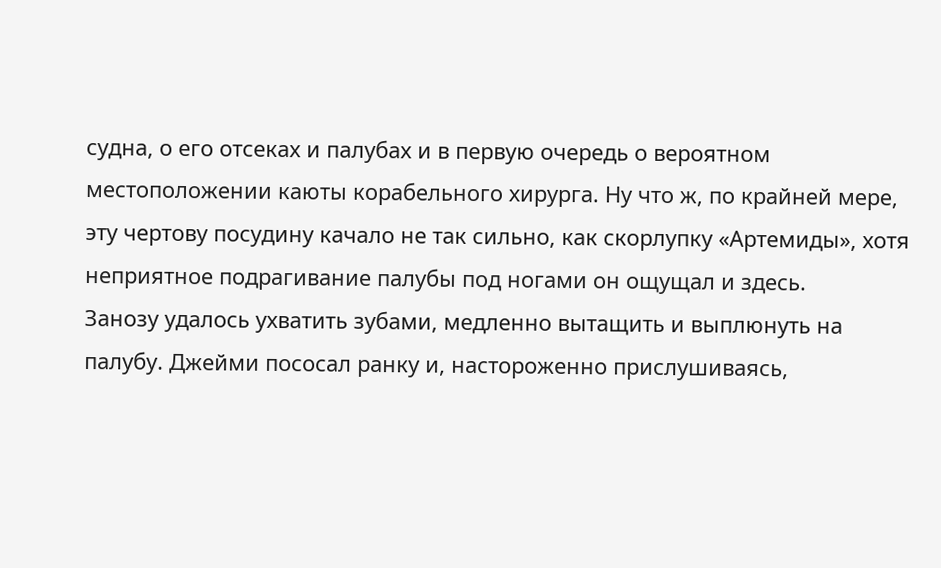судна, о его отсеках и палубах и в первую очередь о вероятном местоположении каюты корабельного хирурга. Ну что ж, по крайней мере, эту чертову посудину качало не так сильно, как скорлупку «Артемиды», хотя неприятное подрагивание палубы под ногами он ощущал и здесь.
Занозу удалось ухватить зубами, медленно вытащить и выплюнуть на палубу. Джейми пососал ранку и, настороженно прислушиваясь,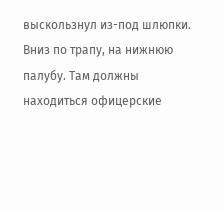выскользнул из-под шлюпки.
Вниз по трапу, на нижнюю палубу. Там должны находиться офицерские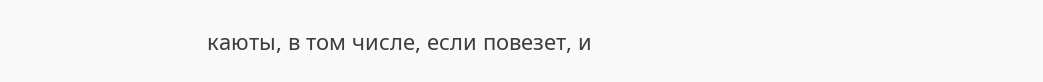каюты, в том числе, если повезет, и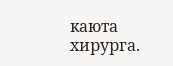каюта хирурга.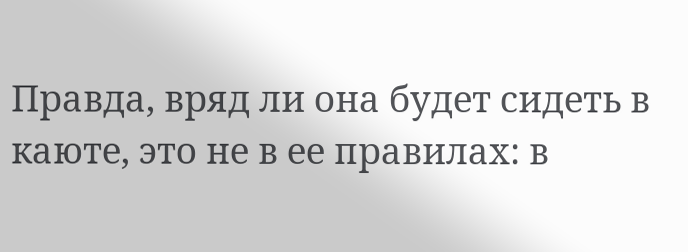Правда, вряд ли она будет сидеть в каюте, это не в ее правилах: в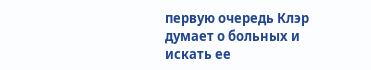первую очередь Клэр думает о больных и искать ее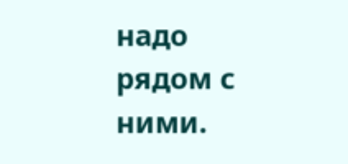надо рядом с ними.